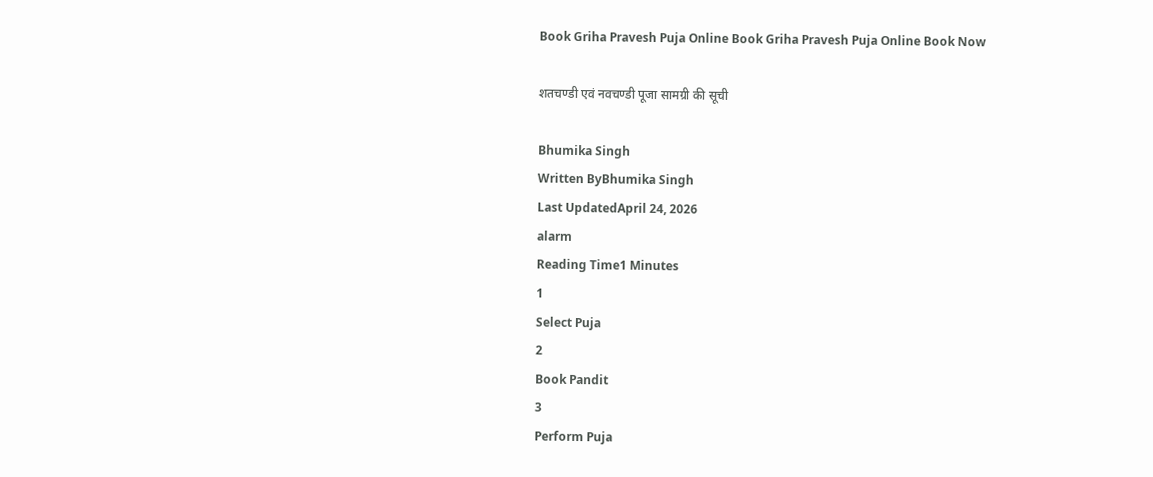Book Griha Pravesh Puja Online Book Griha Pravesh Puja Online Book Now

शतचण्डी एवं नवचण्डी पूजा सामग्री की सूची

Bhumika Singh
Written ByBhumika Singh
Last UpdatedApril 24, 2026
alarm
Reading Time1 Minutes
1
Select Puja
2
Book Pandit
3
Perform Puja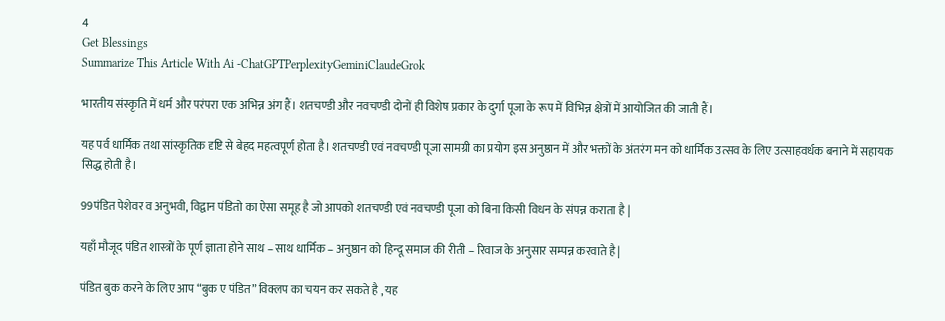4
Get Blessings
Summarize This Article With Ai -ChatGPTPerplexityGeminiClaudeGrok

भारतीय संस्कृति में धर्म और परंपरा एक अभिन्न अंग हैं। शतचण्डी और नवचण्डी दोनों ही विशेष प्रकार के दुर्गा पूजा के रूप में विभिन्न क्षेत्रों में आयोजित की जाती हैं।

यह पर्व धार्मिक तथा सांस्कृतिक दृष्टि से बेहद महत्वपूर्ण होता है। शतचण्डी एवं नवचण्डी पूजा सामग्री का प्रयोग इस अनुष्ठान में और भक्तों के अंतरंग मन को धार्मिक उत्सव के लिए उत्साहवर्धक बनाने में सहायक सिद्ध होती है।

99पंडित पेशेवर व अनुभवी, विद्वान पंडितो का ऐसा समूह है जो आपको शतचण्डी एवं नवचण्डी पूजा को बिना किसी विधन के संपन्न कराता है |

यहाँ मौजूद पंडित शास्त्रों के पूर्ण ज्ञाता होने साथ – साथ धार्मिक – अनुष्ठान को हिन्दू समाज की रीती – रिवाज के अनुसार सम्पन्न करवाते है|

पंडित बुक करने के लिए आप “बुक ए पंडित” विक्लप का चयन कर सकते है , यह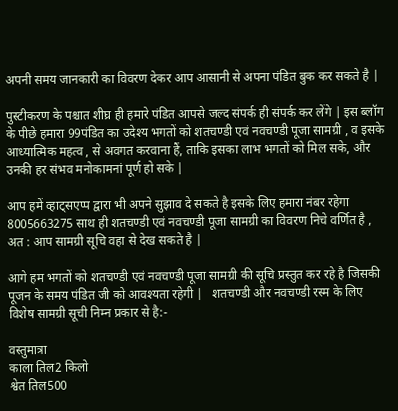अपनी समय जानकारी का विवरण देकर आप आसानी से अपना पंडित बुक कर सकते है |

पुस्टीकरण के पश्चात शीघ्र ही हमारे पंडित आपसे जल्द संपर्क ही संपर्क कर लेंगे | इस ब्लॉग के पीछे हमारा 99पंडित का उदेश्य भगतों को शतचण्डी एवं नवचण्डी पूजा सामग्री , व इसके आध्यात्मिक महत्व , से अवगत करवाना हैं, ताकि इसका लाभ भगतों को मिल सके, और उनकी हर संभव मनोकामनां पूर्ण हो सके |

आप हमें व्हाट्सएप्प द्वारा भी अपने सुझाव दे सकते है इसके लिए हमारा नंबर रहेगा 8005663275 साथ ही शतचण्डी एवं नवचण्डी पूजा सामग्री का विवरण निचे वर्णित है , अत : आप सामग्री सूचि वहा से देख सकते है |

आगे हम भगतों को शतचण्डी एवं नवचण्डी पूजा सामग्री की सूचि प्रस्तुत कर रहे है जिसकी पूजन के समय पंडित जी को आवश्यता रहेगी |   शतचण्डी और नवचण्डी रस्म के लिए विशेष सामग्री सूची निम्न प्रकार से है:-

वस्तुमात्रा
काला तिल2 किलो
श्वेत तिल500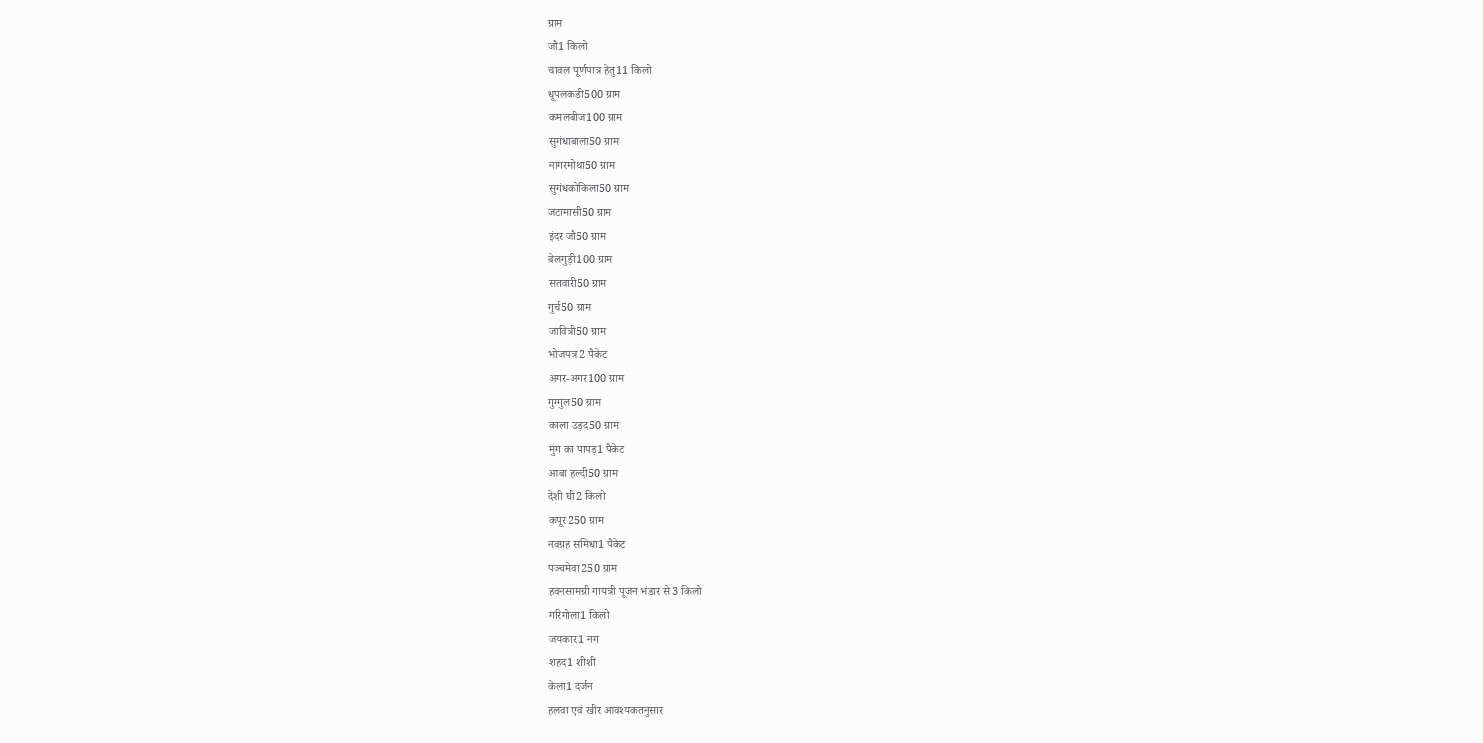ग्राम
जौ1 किलो
चावल पूर्णपात्र हेतु11 किलो
धूपलकडी500 ग्राम
कमलबीज100 ग्राम
सुगंधाबाला50 ग्राम
नागरमोथा50 ग्राम
सुगंधकोकिला50 ग्राम
जटामासी50 ग्राम
इंदर जौ50 ग्राम
बेलगुड़ी100 ग्राम
सतवारी50 ग्राम
गुर्च50 ग्राम
जावित्री50 ग्राम
भोजपत्र2 पैकेट
अगर-अगर100 ग्राम
गुग्गुल50 ग्राम
काला उड़द50 ग्राम
मुंग का पापड़1 पैकेट
आबा हल्दी50 ग्राम
देशी घी2 किलो
कपूर250 ग्राम
नवग्रह समिधा1 पैकेट
पञ्चमेवा250 ग्राम
हवनसामग्री गायत्री पूजन भंडार से3 किलो
गरिगोला1 किलो
जयकार1 नग
शहद1 शीशी
केला1 दर्जन
हलवा एवं खीर आवश्यकतनुसार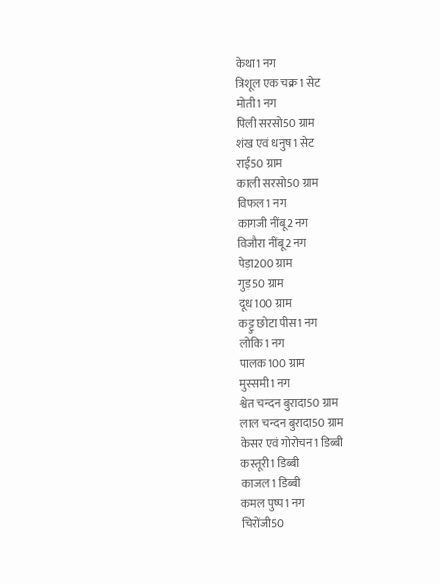केथा1 नग
त्रिशूल एक चक्र1 सेट
मोती1 नग
पिली सरसो50 ग्राम
शंख एवं धनुष1 सेट
राई50 ग्राम
काली सरसो50 ग्राम
विफल1 नग
कागजी नींबू2 नग
विजौरा नींबू2 नग
पेड़ा200 ग्राम
गुड़50 ग्राम
दूध100 ग्राम
कट्टु छोटा पीस1 नग
लोकि1 नग
पालक100 ग्राम
मुस्समी1 नग
श्वेत चन्दन बुरादा50 ग्राम
लाल चन्दन बुरादा50 ग्राम
केसर एवं गोरोचन1 डिब्बी
कस्तूरी1 डिब्बी
काजल1 डिब्बी
कमल पुष्प1 नग
चिरोंजी50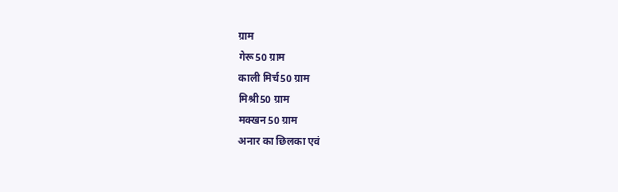ग्राम
गेरू50 ग्राम
काली मिर्च50 ग्राम
मिश्री50 ग्राम
मक्खन50 ग्राम
अनार का छिलका एवं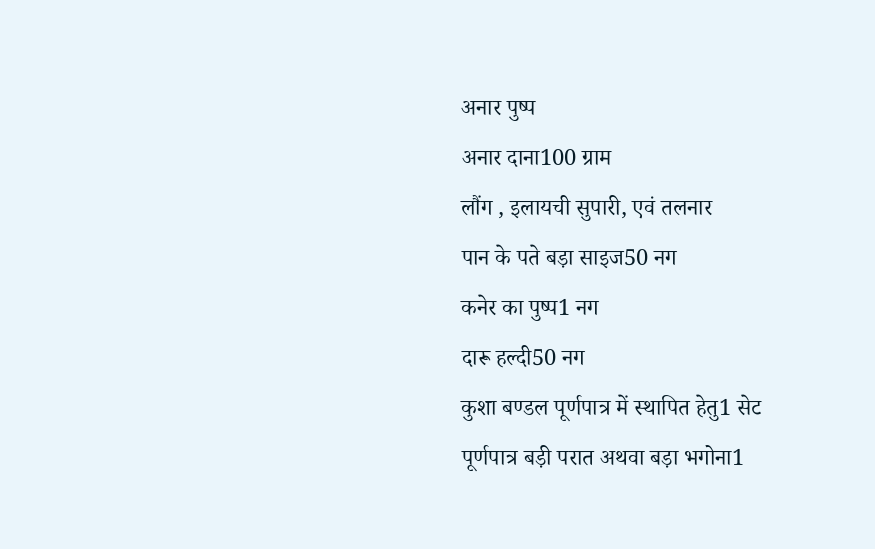अनार पुष्प
अनार दाना100 ग्राम
लौंग , इलायची सुपारी, एवं तलनार
पान के पते बड़ा साइज50 नग
कनेर का पुष्प1 नग
दारू हल्दी50 नग
कुशा बण्डल पूर्णपात्र में स्थापित हेतु1 सेट
पूर्णपात्र बड़ी परात अथवा बड़ा भगोना1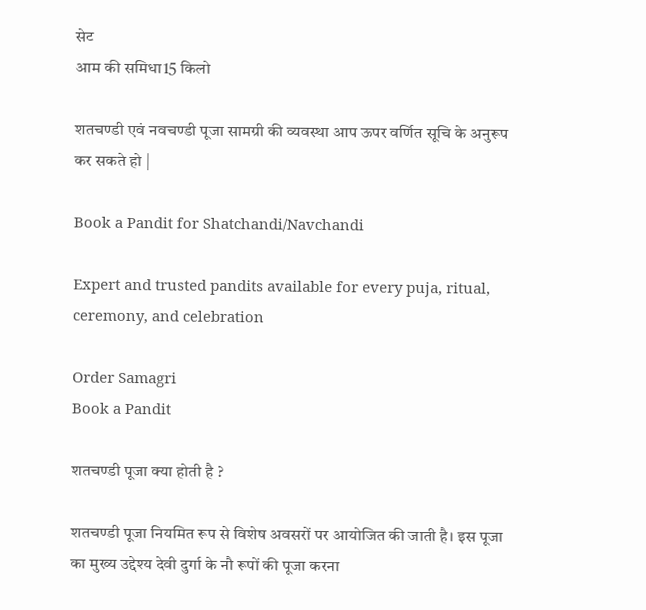सेट
आम की समिधा15 किलो

शतचण्डी एवं नवचण्डी पूजा सामग्री की व्यवस्था आप ऊपर वर्णित सूचि के अनुरूप कर सकते हो |

Book a Pandit for Shatchandi/Navchandi

Expert and trusted pandits available for every puja, ritual, ceremony, and celebration

Order Samagri
Book a Pandit

शतचण्डी पूजा क्या होती है ?

शतचण्डी पूजा नियमित रूप से विशेष अवसरों पर आयोजित की जाती है। इस पूजा का मुख्य उद्देश्य देवी दुर्गा के नौ रूपों की पूजा करना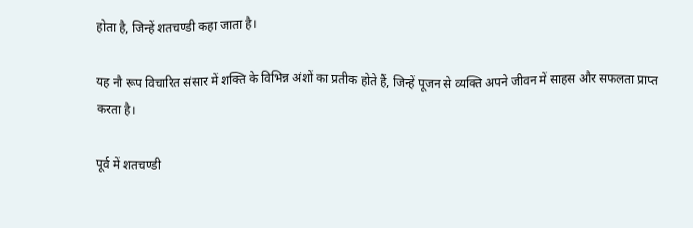होता है, जिन्हें शतचण्डी कहा जाता है।

यह नौ रूप विचारित संसार में शक्ति के विभिन्न अंशों का प्रतीक होते हैं, जिन्हें पूजन से व्यक्ति अपने जीवन में साहस और सफलता प्राप्त करता है।

पूर्व में शतचण्डी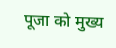पूजा को मुख्य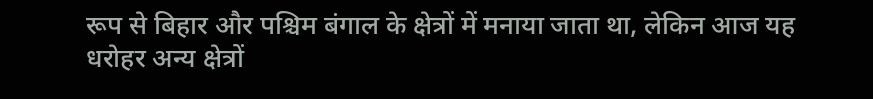रूप से बिहार और पश्चिम बंगाल के क्षेत्रों में मनाया जाता था, लेकिन आज यह धरोहर अन्य क्षेत्रों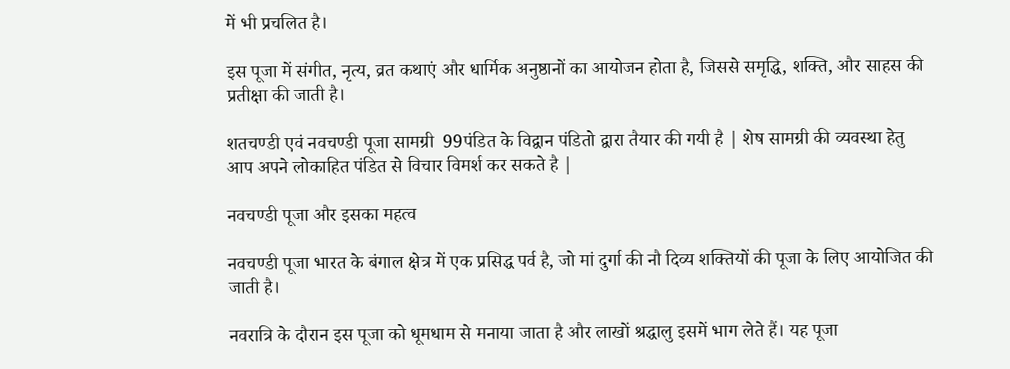में भी प्रचलित है।

इस पूजा में संगीत, नृत्य, व्रत कथाएं और धार्मिक अनुष्ठानों का आयोजन होता है, जिससे समृद्धि, शक्ति, और साहस की प्रतीक्षा की जाती है।

शतचण्डी एवं नवचण्डी पूजा सामग्री  99पंडित के विद्वान पंडितो द्वारा तैयार की गयी है | शेष सामग्री की व्यवस्था हेतु आप अपने लोकाहित पंडित से विचार विमर्श कर सकते है |

नवचण्डी पूजा और इसका महत्व

नवचण्डी पूजा भारत के बंगाल क्षेत्र में एक प्रसिद्ध पर्व है, जो मां दुर्गा की नौ दिव्य शक्तियों की पूजा के लिए आयोजित की जाती है।

नवरात्रि के दौरान इस पूजा को धूमधाम से मनाया जाता है और लाखों श्रद्धालु इसमें भाग लेते हैं। यह पूजा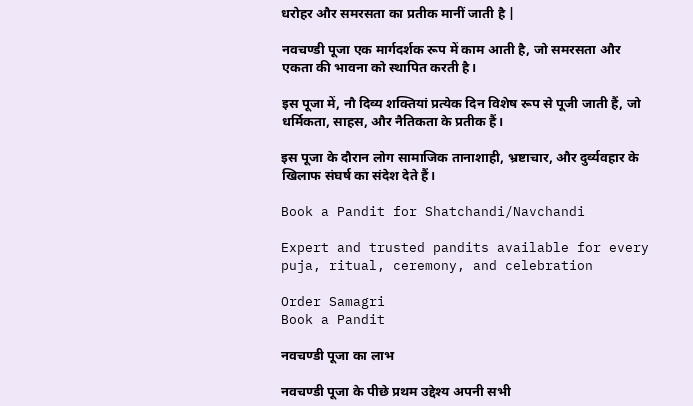धरोहर और समरसता का प्रतीक मानीं जाती है |

नवचण्डी पूजा एक मार्गदर्शक रूप में काम आती है, जो समरसता और एकता की भावना को स्थापित करती है।

इस पूजा में, नौ दिव्य शक्तियां प्रत्येक दिन विशेष रूप से पूजी जाती हैं, जो धर्मिकता, साहस, और नैतिकता के प्रतीक हैं।

इस पूजा के दौरान लोग सामाजिक तानाशाही, भ्रष्टाचार, और दुर्व्यवहार के खिलाफ संघर्ष का संदेश देते हैं।

Book a Pandit for Shatchandi/Navchandi

Expert and trusted pandits available for every puja, ritual, ceremony, and celebration

Order Samagri
Book a Pandit

नवचण्डी पूजा का लाभ

नवचण्डी पूजा के पीछे प्रथम उद्देश्य अपनी सभी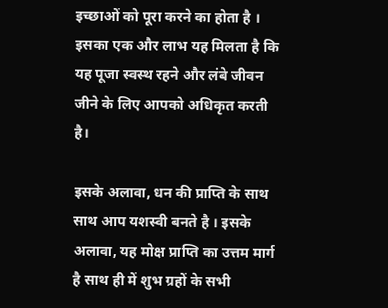इच्छाओं को पूरा करने का होता है । इसका एक और लाभ यह मिलता है कि यह पूजा स्वस्थ रहने और लंबे जीवन जीने के लिए आपको अधिकृत करती है।

इसके अलावा, धन की प्राप्ति के साथ साथ आप यशस्वी बनते है । इसके अलावा, यह मोक्ष प्राप्ति का उत्तम मार्ग है साथ ही में शुभ ग्रहों के सभी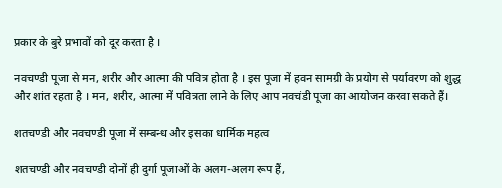प्रकार के बुरे प्रभावों को दूर करता है ।

नवचण्डी पूजा से मन, शरीर और आत्मा की पवित्र होता है । इस पूजा में हवन सामग्री के प्रयोग से पर्यावरण को शुद्ध और शांत रहता है । मन, शरीर, आत्मा में पवित्रता लाने के लिए आप नवचंडी पूजा का आयोजन करवा सकते हैं।

शतचण्डी और नवचण्डी पूजा में सम्बन्ध और इसका धार्मिक महत्व

शतचण्डी और नवचण्डी दोनों ही दुर्गा पूजाओं के अलग-अलग रूप हैं,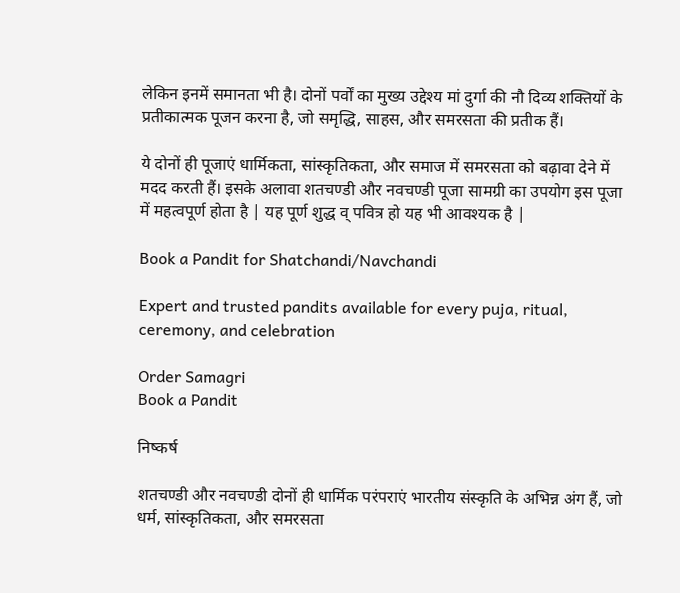लेकिन इनमें समानता भी है। दोनों पर्वों का मुख्य उद्देश्य मां दुर्गा की नौ दिव्य शक्तियों के प्रतीकात्मक पूजन करना है, जो समृद्धि, साहस, और समरसता की प्रतीक हैं।

ये दोनों ही पूजाएं धार्मिकता, सांस्कृतिकता, और समाज में समरसता को बढ़ावा देने में मदद करती हैं। इसके अलावा शतचण्डी और नवचण्डी पूजा सामग्री का उपयोग इस पूजा में महत्वपूर्ण होता है | यह पूर्ण शुद्ध व् पवित्र हो यह भी आवश्यक है |

Book a Pandit for Shatchandi/Navchandi

Expert and trusted pandits available for every puja, ritual, ceremony, and celebration

Order Samagri
Book a Pandit

निष्कर्ष

शतचण्डी और नवचण्डी दोनों ही धार्मिक परंपराएं भारतीय संस्कृति के अभिन्न अंग हैं, जो धर्म, सांस्कृतिकता, और समरसता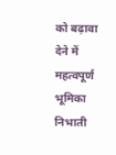को बढ़ावा देने में महत्वपूर्ण भूमिका निभाती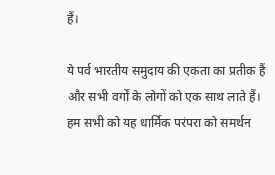हैं।

ये पर्व भारतीय समुदाय की एकता का प्रतीक हैं और सभी वर्गों के लोगों को एक साथ लाते हैं। हम सभी को यह धार्मिक परंपरा को समर्थन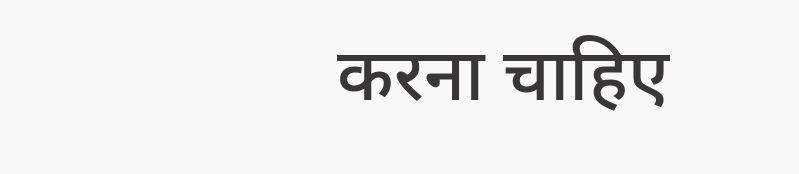करना चाहिए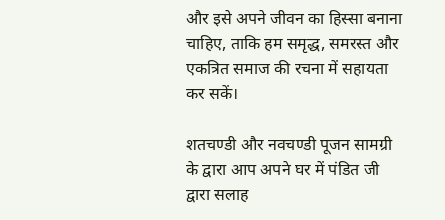और इसे अपने जीवन का हिस्सा बनाना चाहिए, ताकि हम समृद्ध, समरस्त और एकत्रित समाज की रचना में सहायता कर सकें।

शतचण्डी और नवचण्डी पूजन सामग्री के द्वारा आप अपने घर में पंडित जी द्वारा सलाह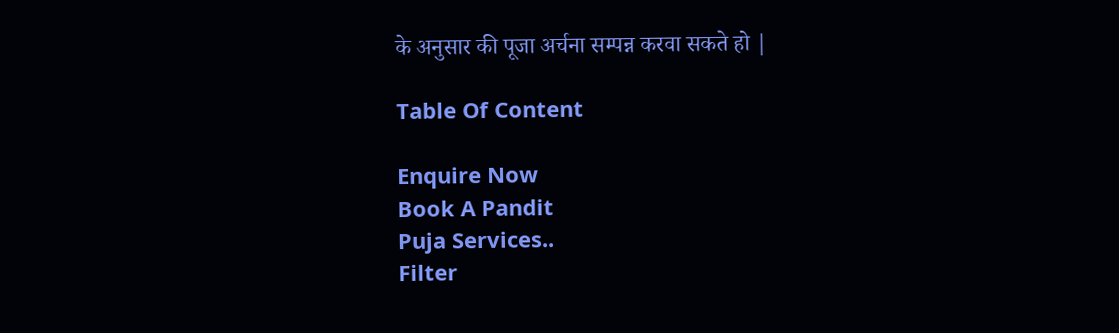के अनुसार की पूजा अर्चना सम्पन्न करवा सकते हो |

Table Of Content

Enquire Now
Book A Pandit
Puja Services..
Filter